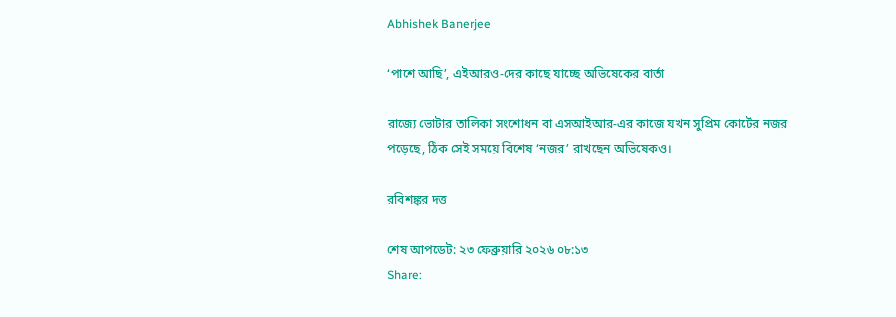Abhishek Banerjee

‘পাশে আছি’, এইআরও-দের কাছে যাচ্ছে অভিষেকের বার্তা

রাজ্যে ভোটার তালিকা সংশোধন বা এসআইআর-এর কাজে যখন সুপ্রিম কোর্টের নজর পড়েছে, ঠিক সেই সময়ে বিশেষ ‘নজর’ রাখছেন অভিষেকও।

রবিশঙ্কর দত্ত

শেষ আপডেট: ২৩ ফেব্রুয়ারি ২০২৬ ০৮:১৩
Share: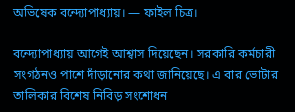অভিষেক বন্দ্যোপাধ্যায়। — ফাইল চিত্র।

বন্দ্যোপাধ্যায় আগেই আশ্বাস দিয়েছেন। সরকারি কর্মচারী সংগঠনও পাশে দাঁড়ানোর কথা জানিয়েছে। এ বার ভোটার তালিকার বিশেষ নিবিড় সংশোধন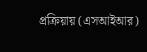প্রক্রিয়ায় (এসআইআর)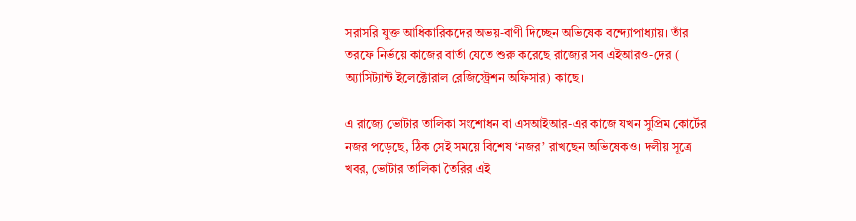সরাসরি যুক্ত আধিকারিকদের অভয়-বাণী দিচ্ছেন অভিষেক বন্দ্যোপাধ্যায়। তাঁর তরফে নির্ভয়ে কাজের বার্তা যেতে শুরু করেছে রাজ্যের সব এইআরও-দের ( অ্যাসিট্যান্ট ইলেক্টোরাল রেজিস্ট্রেশন অফিসার) কাছে।

এ রাজ্যে ভোটার তালিকা সংশোধন বা এসআইআর-এর কাজে যখন সুপ্রিম কোর্টের নজর পড়েছে, ঠিক সেই সময়ে বিশেষ ‘নজর’ রাখছেন অভিষেকও। দলীয় সূত্রে খবর, ভোটার তালিকা তৈরির এই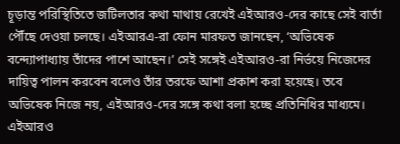চূড়ান্ত পরিস্থিতিতে জটিলতার কথা মাথায় রেখেই এইআরও-দের কাছে সেই বার্তা পৌঁছে দেওয়া চলছে। এইআরএ-রা ফোন মারফত জানছেন, ‘অভিষেক বন্দ্যোপাধ্যায় তাঁদের পাশে আছেন।’ সেই সঙ্গেই এইআরও-রা নির্ভয়ে নিজেদের দায়িত্ব পালন করবেন বলেও তাঁর তরফে আশা প্রকাশ করা হয়েছে। তবে অভিষেক নিজে নয়, এইআরও-দের সঙ্গে কথা বলা হচ্ছে প্রতিনিধির মাধ্যমে। এইআরও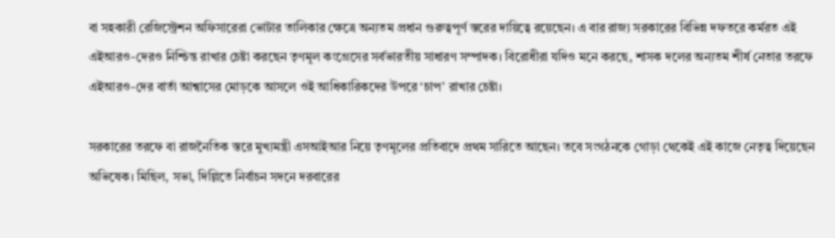বা সহকারী রেজিস্ট্রেশন অফিসারেরা ভোটার তালিকার ক্ষেত্রে অন্যতম প্রধান গুরুত্বপূর্ণ স্তরের দায়িত্বে রয়েছেন। এ বার রাজ্য সরকারের বিভিন্ন দফতরে কর্মরত এই এইআরও-দেরও নিশ্চিন্ত রাখার চেষ্টা করছেন তৃণমূল কংগ্রেসের সর্বভারতীয় সাধারণ সম্পাদক। বিরোধীরা যদিও মনে করছে, শাসক দলের অন্যতম শীর্ষ নেতার তরফে এইআরও-দের বার্তা আশ্বাসের মোড়কে আসলে ওই আধিকারিকদের উপরে ‘চাপ’ রাখার চেষ্টা।

সরকারের তরফে বা রাজনৈতিক স্তরে মুখ্যমন্ত্রী এসআইআর নিয়ে তৃণমূলের প্রতিবাদে প্রথম সারিতে আছেন। তবে সংগঠনকে গোড়া থেকেই এই কাজে নেতৃত্ব দিয়েছেন অভিষেক। মিছিল, সভা, দিল্লিতে নির্বাচন সদনে দরবারের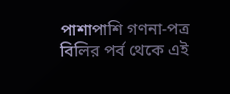পাশাপাশি গণনা-পত্র বিলির পর্ব থেকে এই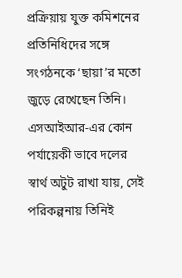প্রক্রিয়ায় যুক্ত কমিশনের প্রতিনিধিদের সঙ্গে সংগঠনকে ‘ছায়া’র মতো জুড়ে রেখেছেন তিনি। এসআইআর-এর কোন পর্যায়েকী ভাবে দলের স্বার্থ অটুট রাখা যায়, সেই পরিকল্পনায় তিনিই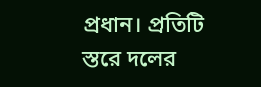প্রধান। প্রতিটি স্তরে দলের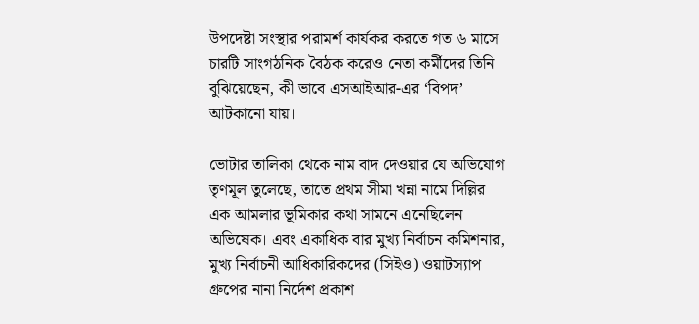উপদেষ্টা সংস্থার পরামর্শ কার্যকর করতে গত ৬ মাসে চারটি সাংগঠনিক বৈঠক করেও নেতা কর্মীদের তিনি বুঝিয়েছেন, কী ভাবে এসআইআর-এর ‘বিপদ’ আটকানো যায়।

ভোটার তালিকা থেকে নাম বাদ দেওয়ার যে অভিযোগ তৃণমূল তুলেছে, তাতে প্রথম সীমা খন্না নামে দিল্লির এক আমলার ভূমিকার কথা সামনে এনেছিলেন অভিষেক। এবং একাধিক বার মুখ্য নির্বাচন কমিশনার, মুখ্য নির্বাচনী আধিকারিকদের (সিইও) ওয়াটস্যাপ গ্রুপের নানা নির্দেশ প্রকাশ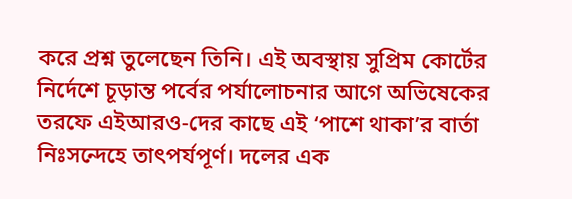করে প্রশ্ন তুলেছেন তিনি। এই অবস্থায় সুপ্রিম কোর্টের নির্দেশে চূড়ান্ত পর্বের পর্যালোচনার আগে অভিষেকের তরফে এইআরও-দের কাছে এই ‘পাশে থাকা’র বার্তা নিঃসন্দেহে তাৎপর্যপূর্ণ। দলের এক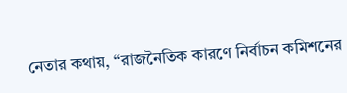নেতার কথায়, ‘‘রাজনৈতিক কারণে নির্বাচন কমিশনের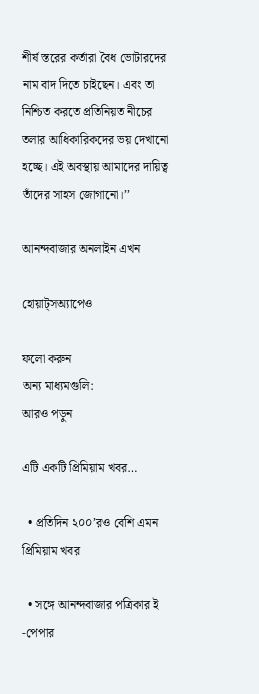শীর্ষ স্তরের কর্তারা বৈধ ভোটারদের নাম বাদ দিতে চাইছেন। এবং তা নিশ্চিত করতে প্রতিনিয়ত নীচের তলার আধিকারিকদের ভয় দেখানো হচ্ছে। এই অবস্থায় আমাদের দায়িত্ব তাঁদের সাহস জোগানো।’’

আনন্দবাজার অনলাইন এখন

হোয়াট্‌সঅ্যাপেও

ফলো করুন
অন্য মাধ্যমগুলি:
আরও পড়ুন

এটি একটি প্রিমিয়াম খবর…

  • প্রতিদিন ২০০’রও বেশি এমন প্রিমিয়াম খবর

  • সঙ্গে আনন্দবাজার পত্রিকার ই -পেপার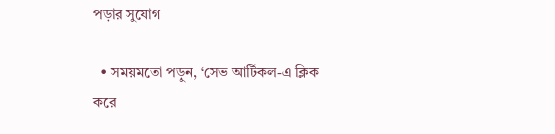পড়ার সুযোগ

  • সময়মতো পড়ুন, ‘সেভ আর্টিকল-এ ক্লিক করে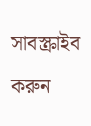সাবস্ক্রাইব করুন